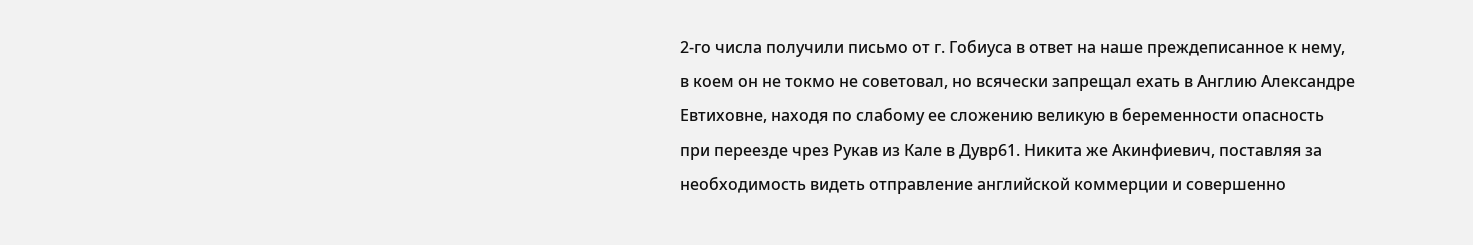2-го числа получили письмо от г. Гобиуса в ответ на наше преждеписанное к нему, в коем он не токмо не советовал, но всячески запрещал ехать в Англию Александре Евтиховне, находя по слабому ее сложению великую в беременности опасность при переезде чрез Рукав из Кале в Дувр61. Никита же Акинфиевич, поставляя за необходимость видеть отправление английской коммерции и совершенно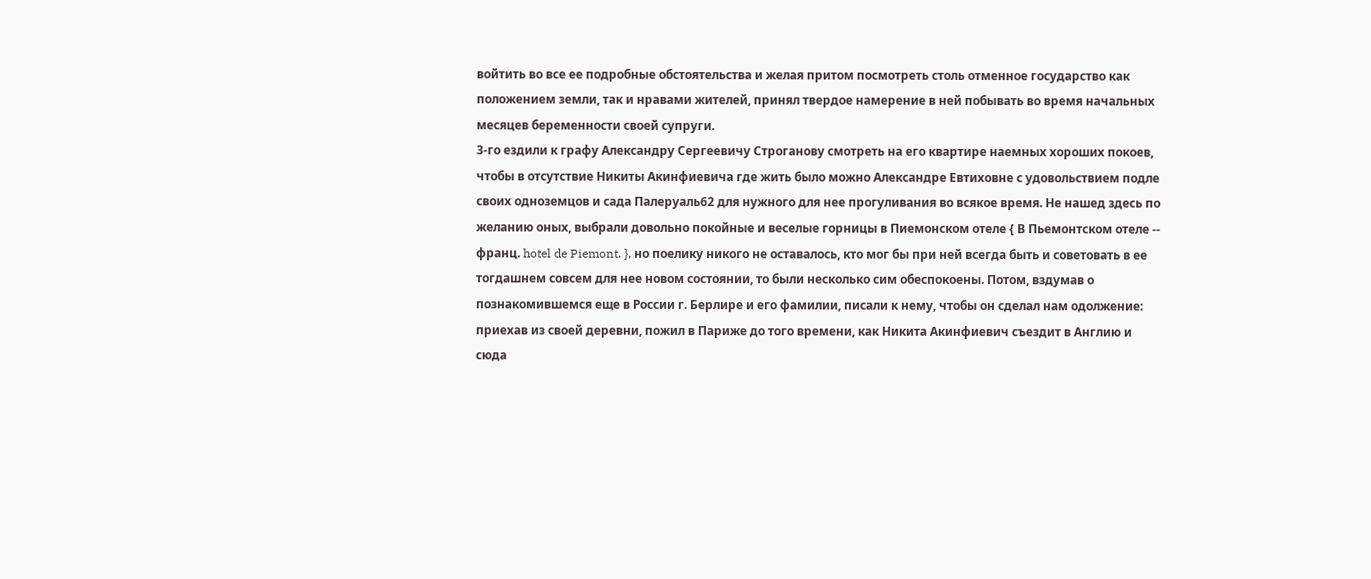войтить во все ее подробные обстоятельства и желая притом посмотреть столь отменное государство как положением земли, так и нравами жителей, принял твердое намерение в ней побывать во время начальных месяцев беременности своей супруги.
3-го ездили к графу Александру Сергеевичу Строганову смотреть на его квартире наемных хороших покоев, чтобы в отсутствие Никиты Акинфиевича где жить было можно Александре Евтиховне с удовольствием подле своих одноземцов и сада Палеруаль62 для нужного для нее прогуливания во всякое время. Не нашед здесь по желанию оных, выбрали довольно покойные и веселые горницы в Пиемонском отеле { В Пьемонтском отеле -- франц. hotel de Piemont. }, но поелику никого не оставалось, кто мог бы при ней всегда быть и советовать в ее тогдашнем совсем для нее новом состоянии, то были несколько сим обеспокоены. Потом, вздумав о познакомившемся еще в России г. Берлире и его фамилии, писали к нему, чтобы он сделал нам одолжение: приехав из своей деревни, пожил в Париже до того времени, как Никита Акинфиевич съездит в Англию и сюда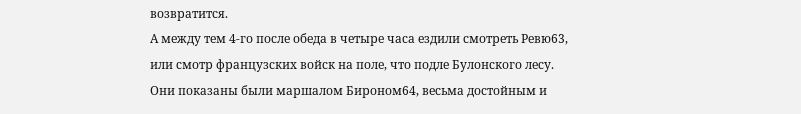возвратится.
А между тем 4-го после обеда в четыре часа ездили смотреть Ревю63, или смотр французских войск на поле, что подле Булонского лесу. Они показаны были маршалом Бироном64, весьма достойным и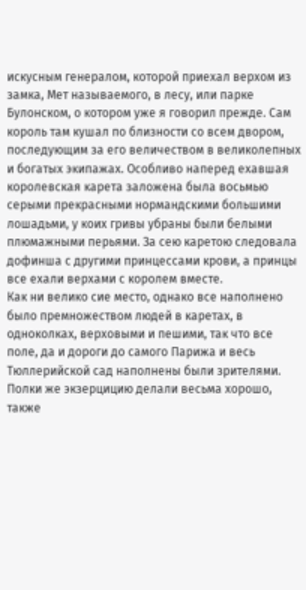искусным генералом, которой приехал верхом из замка, Мет называемого, в лесу, или парке Булонском, о котором уже я говорил прежде. Сам король там кушал по близности со всем двором, последующим за его величеством в великолепных и богатых экипажах. Особливо наперед ехавшая королевская карета заложена была восьмью серыми прекрасными нормандскими большими лошадьми, у коих гривы убраны были белыми плюмажными перьями. За сею каретою следовала дофинша с другими принцессами крови, а принцы все ехали верхами с королем вместе.
Как ни велико сие место, однако все наполнено было премножеством людей в каретах, в одноколках, верховыми и пешими, так что все поле, да и дороги до самого Парижа и весь Тюллерийской сад наполнены были зрителями.
Полки же экзерцицию делали весьма хорошо, также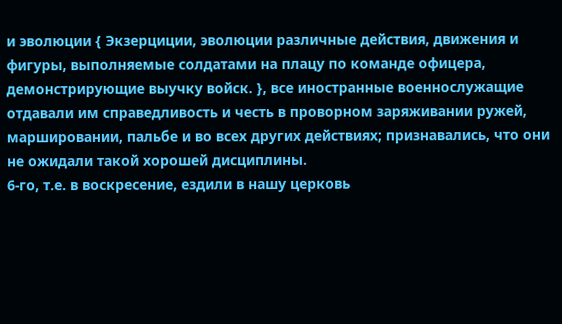и эволюции { Экзерциции, эволюции различные действия, движения и фигуры, выполняемые солдатами на плацу по команде офицера, демонстрирующие выучку войск. }, все иностранные военнослужащие отдавали им справедливость и честь в проворном заряживании ружей, маршировании, пальбе и во всех других действиях; признавались, что они не ожидали такой хорошей дисциплины.
6-го, т.е. в воскресение, ездили в нашу церковь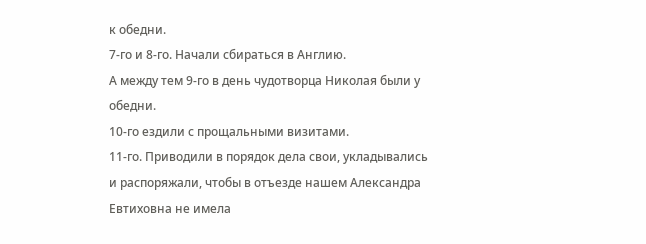к обедни.
7-го и 8-го. Начали сбираться в Англию.
А между тем 9-го в день чудотворца Николая были у обедни.
10-го ездили с прощальными визитами.
11-го. Приводили в порядок дела свои, укладывались и распоряжали, чтобы в отъезде нашем Александра Евтиховна не имела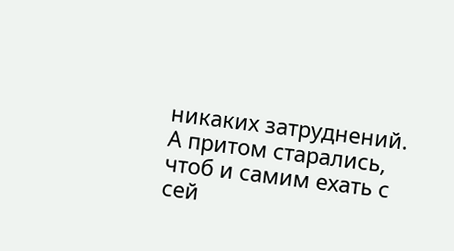никаких затруднений. А притом старались, чтоб и самим ехать с сей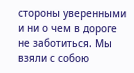стороны уверенными и ни о чем в дороге не заботиться. Мы взяли с собою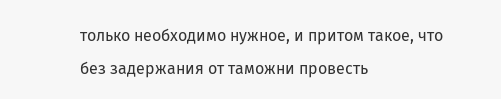только необходимо нужное, и притом такое, что без задержания от таможни провесть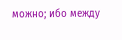можно; ибо между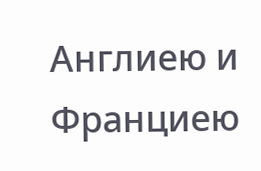Англиею и Франциею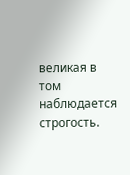великая в том наблюдается строгость.